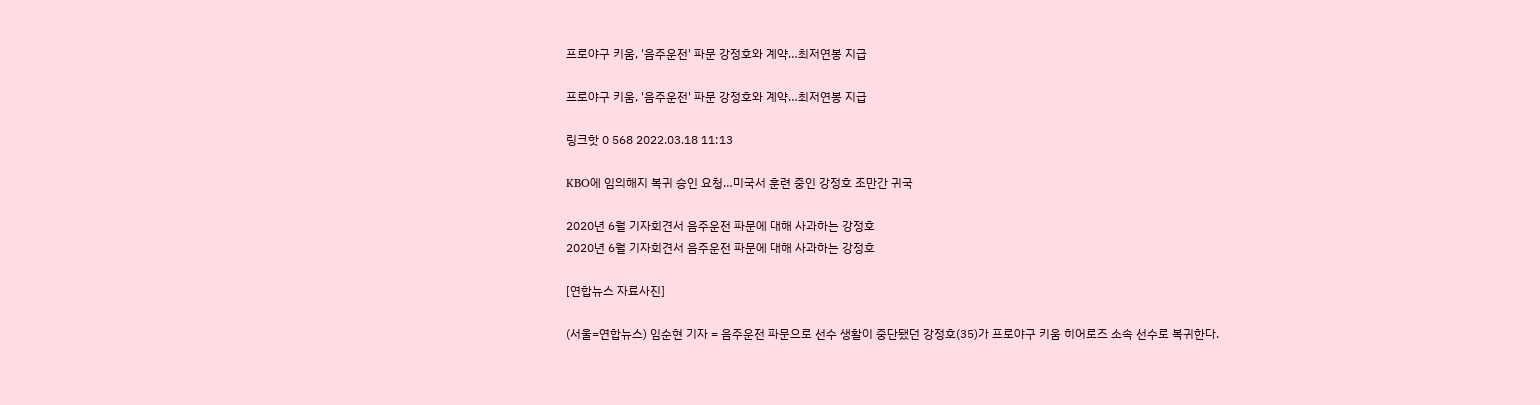프로야구 키움, '음주운전' 파문 강정호와 계약…최저연봉 지급

프로야구 키움, '음주운전' 파문 강정호와 계약…최저연봉 지급

링크핫 0 568 2022.03.18 11:13

KBO에 임의해지 복귀 승인 요청…미국서 훈련 중인 강정호 조만간 귀국

2020년 6월 기자회견서 음주운전 파문에 대해 사과하는 강정호
2020년 6월 기자회견서 음주운전 파문에 대해 사과하는 강정호

[연합뉴스 자료사진]

(서울=연합뉴스) 임순현 기자 = 음주운전 파문으로 선수 생활이 중단됐던 강정호(35)가 프로야구 키움 히어로즈 소속 선수로 복귀한다.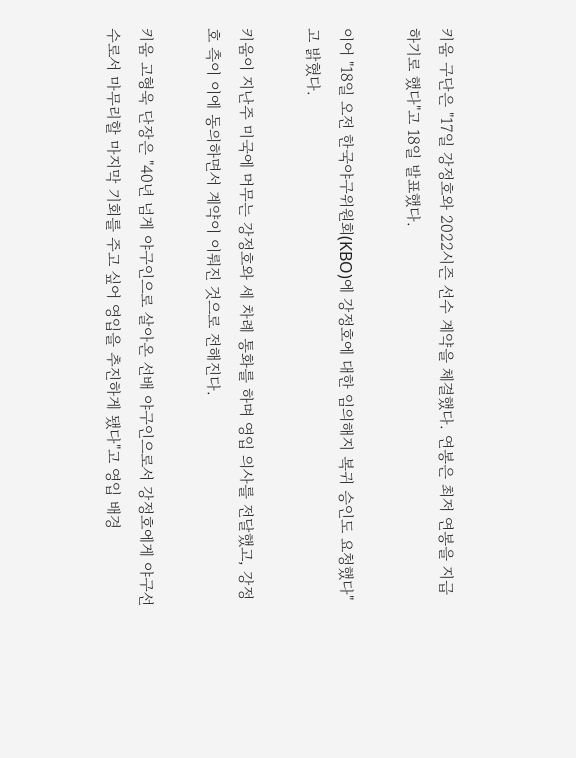키움 구단은 "17일 강정호와 2022시즌 선수 계약을 체결했다. 연봉은 최저 연봉을 지급하기로 했다"고 18일 발표했다.

이어 "18일 오전 한국야구위원회(KBO)에 강정호에 대한 임의해지 복귀 승인도 요청했다"고 밝혔다.

키움이 지난주 미국에 머무는 강정호와 세 차례 통화를 하며 영입 의사를 전달했고, 강정호 측이 이에 동의하면서 계약이 이뤄진 것으로 전해진다.

키움 고형욱 단장은 "40년 넘게 야구인으로 살아온 선배 야구인으로서 강정호에게 야구선수로서 마무리할 마지막 기회를 주고 싶어 영입을 추진하게 됐다"고 영입 배경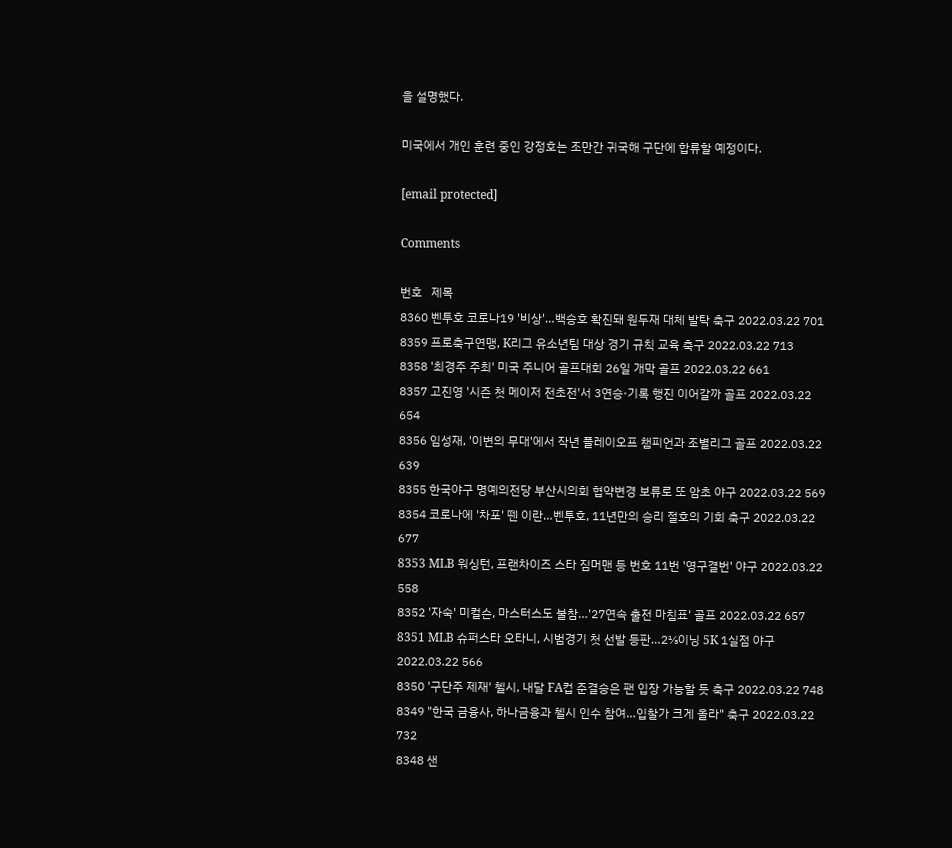을 설명했다.

미국에서 개인 훈련 중인 강정호는 조만간 귀국해 구단에 합류할 예정이다.

[email protected]

Comments

번호   제목
8360 벤투호 코로나19 '비상'…백승호 확진돼 원두재 대체 발탁 축구 2022.03.22 701
8359 프로축구연맹, K리그 유소년팀 대상 경기 규칙 교육 축구 2022.03.22 713
8358 '최경주 주최' 미국 주니어 골프대회 26일 개막 골프 2022.03.22 661
8357 고진영 '시즌 첫 메이저 전초전'서 3연승·기록 행진 이어갈까 골프 2022.03.22 654
8356 임성재, '이변의 무대'에서 작년 플레이오프 챔피언과 조별리그 골프 2022.03.22 639
8355 한국야구 명예의전당 부산시의회 협약변경 보류로 또 암초 야구 2022.03.22 569
8354 코로나에 '차포' 뗀 이란…벤투호, 11년만의 승리 절호의 기회 축구 2022.03.22 677
8353 MLB 워싱턴, 프랜차이즈 스타 짐머맨 등 번호 11번 '영구결번' 야구 2022.03.22 558
8352 '자숙' 미컬슨, 마스터스도 불참…'27연속 출전 마침표' 골프 2022.03.22 657
8351 MLB 슈퍼스타 오타니, 시범경기 첫 선발 등판…2⅓이닝 5K 1실점 야구 2022.03.22 566
8350 '구단주 제재' 첼시, 내달 FA컵 준결승은 팬 입장 가능할 듯 축구 2022.03.22 748
8349 "한국 금융사, 하나금융과 첼시 인수 참여…입찰가 크게 올라" 축구 2022.03.22 732
8348 샌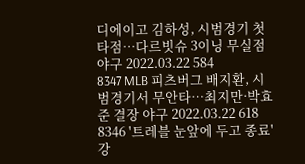디에이고 김하성, 시범경기 첫 타점…다르빗슈 3이닝 무실점 야구 2022.03.22 584
8347 MLB 피츠버그 배지환, 시범경기서 무안타…최지만·박효준 결장 야구 2022.03.22 618
8346 '트레블 눈앞에 두고 종료' 강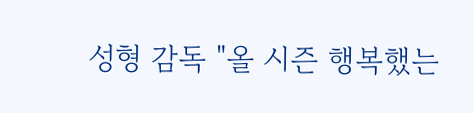성형 감독 "올 시즌 행복했는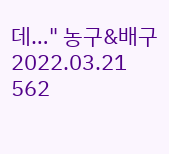데…" 농구&배구 2022.03.21 562